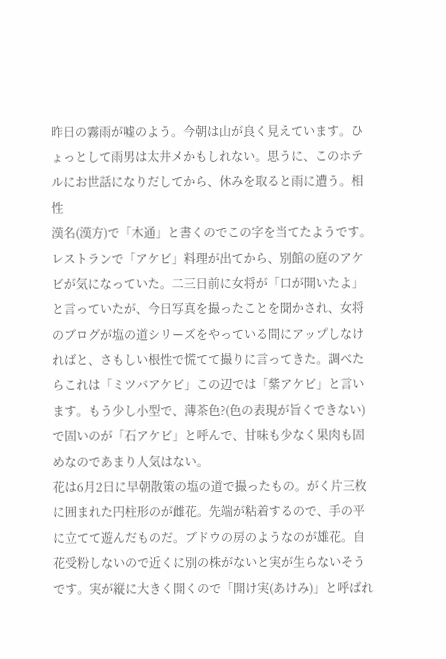昨日の霧雨が嘘のよう。今朝は山が良く見えています。ひょっとして雨男は太井メかもしれない。思うに、このホテルにお世話になりだしてから、休みを取ると雨に遭う。相性
漢名(漢方)で「木通」と書くのでこの字を当てたようです。レストランで「アケビ」料理が出てから、別館の庭のアケビが気になっていた。二三日前に女将が「口が開いたよ」と言っていたが、今日写真を撮ったことを聞かされ、女将のブログが塩の道シリーズをやっている間にアップしなければと、さもしい根性で慌てて撮りに言ってきた。調べたらこれは「ミツバアケビ」この辺では「紫アケビ」と言います。もう少し小型で、薄茶色?(色の表現が旨くできない)で固いのが「石アケビ」と呼んで、甘味も少なく果肉も固めなのであまり人気はない。
花は6月2日に早朝散策の塩の道で撮ったもの。がく片三枚に囲まれた円柱形のが雌花。先端が粘着するので、手の平に立てて遊んだものだ。ブドウの房のようなのが雄花。自花受粉しないので近くに別の株がないと実が生らないそうです。実が縦に大きく開くので「開け実(あけみ)」と呼ばれ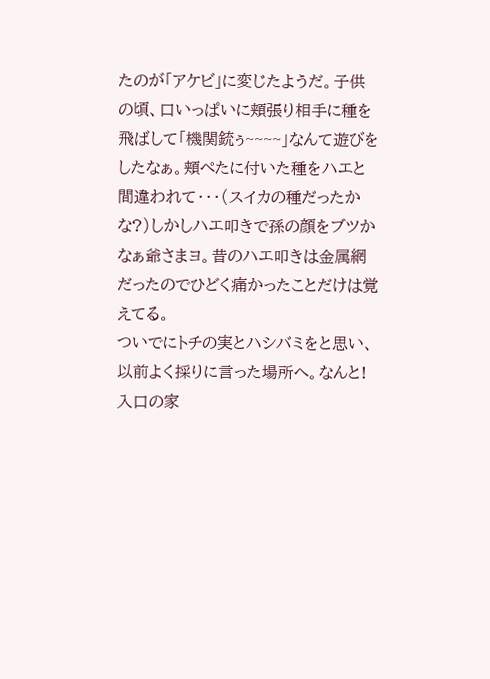たのが「アケビ」に変じたようだ。子供の頃、口いっぱいに頬張り相手に種を飛ばして「機関銃ぅ~~~~」なんて遊びをしたなぁ。頬ぺたに付いた種をハエと間違われて・・・(スイカの種だったかな?)しかしハエ叩きで孫の顔をブツかなぁ爺さまヨ。昔のハエ叩きは金属網だったのでひどく痛かったことだけは覚えてる。
ついでにトチの実とハシバミをと思い、以前よく採りに言った場所へ。なんと!入口の家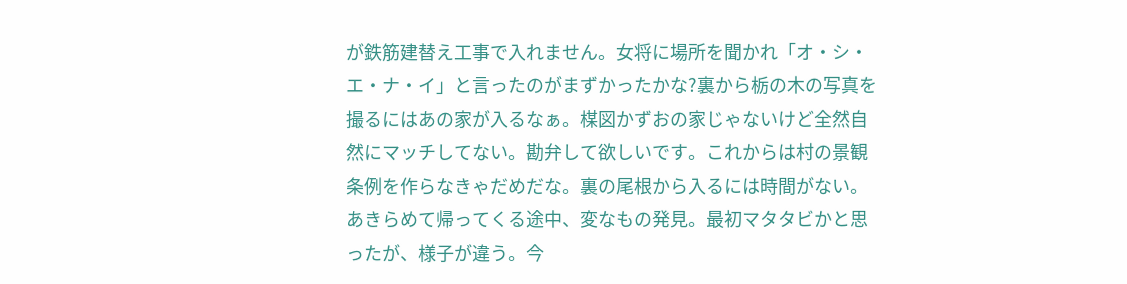が鉄筋建替え工事で入れません。女将に場所を聞かれ「オ・シ・エ・ナ・イ」と言ったのがまずかったかな?裏から栃の木の写真を撮るにはあの家が入るなぁ。楳図かずおの家じゃないけど全然自然にマッチしてない。勘弁して欲しいです。これからは村の景観条例を作らなきゃだめだな。裏の尾根から入るには時間がない。あきらめて帰ってくる途中、変なもの発見。最初マタタビかと思ったが、様子が違う。今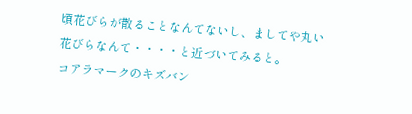頃花びらが散ることなんてないし、ましてや丸い花びらなんて・・・・と近づいてみると。
コアラマークのキズバン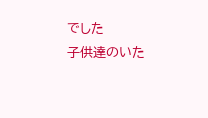でした
子供達のいた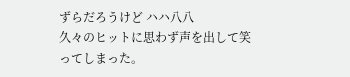ずらだろうけど ハハ八八
久々のヒットに思わず声を出して笑ってしまった。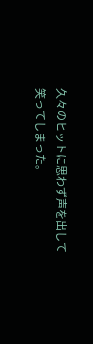久々のヒットに思わず声を出して笑ってしまった。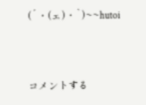(´・(ェ)・`)~~hutoi




コメントする